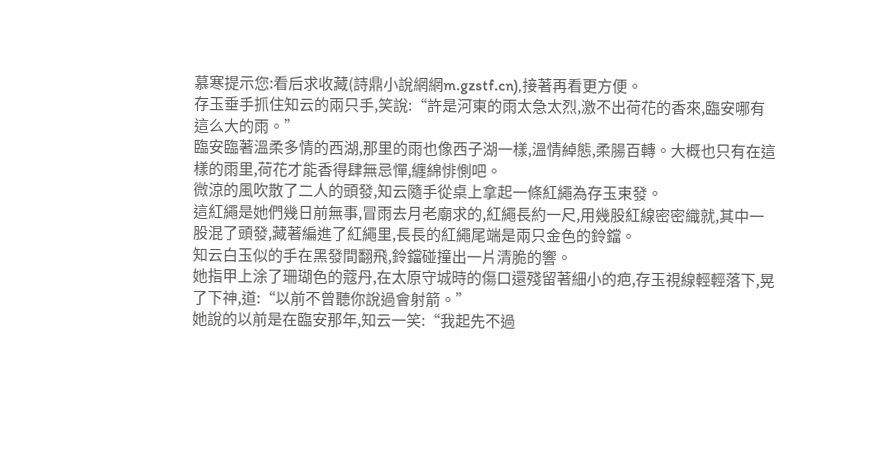慕寒提示您:看后求收藏(詩鼎小說網網m.gzstf.cn),接著再看更方便。
存玉垂手抓住知云的兩只手,笑說:“許是河東的雨太急太烈,激不出荷花的香來,臨安哪有這么大的雨。”
臨安臨著溫柔多情的西湖,那里的雨也像西子湖一樣,溫情綽態,柔腸百轉。大概也只有在這樣的雨里,荷花才能香得肆無忌憚,纏綿悱惻吧。
微涼的風吹散了二人的頭發,知云隨手從桌上拿起一條紅繩為存玉束發。
這紅繩是她們幾日前無事,冒雨去月老廟求的,紅繩長約一尺,用幾股紅線密密織就,其中一股混了頭發,藏著編進了紅繩里,長長的紅繩尾端是兩只金色的鈴鐺。
知云白玉似的手在黑發間翻飛,鈴鐺碰撞出一片清脆的響。
她指甲上涂了珊瑚色的蔻丹,在太原守城時的傷口還殘留著細小的疤,存玉視線輕輕落下,晃了下神,道:“以前不曾聽你說過會射箭。”
她說的以前是在臨安那年,知云一笑:“我起先不過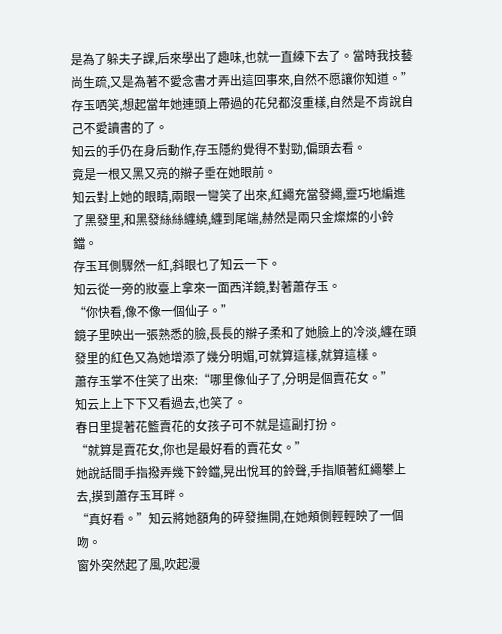是為了躲夫子課,后來學出了趣味,也就一直練下去了。當時我技藝尚生疏,又是為著不愛念書才弄出這回事來,自然不愿讓你知道。”
存玉哂笑,想起當年她連頭上帶過的花兒都沒重樣,自然是不肯說自己不愛讀書的了。
知云的手仍在身后動作,存玉隱約覺得不對勁,偏頭去看。
竟是一根又黑又亮的辮子垂在她眼前。
知云對上她的眼睛,兩眼一彎笑了出來,紅繩充當發繩,靈巧地編進了黑發里,和黑發絲絲纏繞,纏到尾端,赫然是兩只金燦燦的小鈴鐺。
存玉耳側驟然一紅,斜眼乜了知云一下。
知云從一旁的妝臺上拿來一面西洋鏡,對著蕭存玉。
“你快看,像不像一個仙子。”
鏡子里映出一張熟悉的臉,長長的辮子柔和了她臉上的冷淡,纏在頭發里的紅色又為她增添了幾分明媚,可就算這樣,就算這樣。
蕭存玉掌不住笑了出來:“哪里像仙子了,分明是個賣花女。”
知云上上下下又看過去,也笑了。
春日里提著花籃賣花的女孩子可不就是這副打扮。
“就算是賣花女,你也是最好看的賣花女。”
她說話間手指撥弄幾下鈴鐺,晃出悅耳的鈴聲,手指順著紅繩攀上去,摸到蕭存玉耳畔。
“真好看。”知云將她額角的碎發撫開,在她頰側輕輕映了一個吻。
窗外突然起了風,吹起漫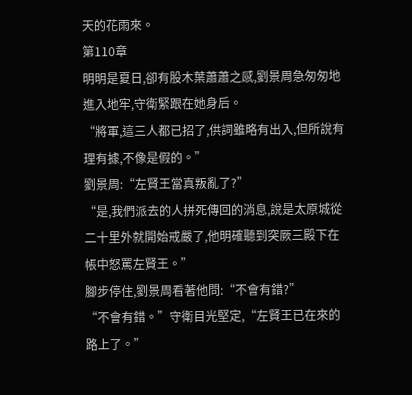天的花雨來。
第110章
明明是夏日,卻有股木葉蕭蕭之感,劉景周急匆匆地進入地牢,守衛緊跟在她身后。
“將軍,這三人都已招了,供詞雖略有出入,但所說有理有據,不像是假的。”
劉景周:“左賢王當真叛亂了?”
“是,我們派去的人拼死傳回的消息,說是太原城從二十里外就開始戒嚴了,他明確聽到突厥三殿下在帳中怒罵左賢王。”
腳步停住,劉景周看著他問:“不會有錯?”
“不會有錯。”守衛目光堅定,“左賢王已在來的路上了。”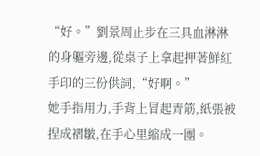“好。”劉景周止步在三具血淋淋的身軀旁邊,從桌子上拿起押著鮮紅手印的三份供詞,“好啊。”
她手指用力,手背上冒起青筋,紙張被捏成褶皺,在手心里縮成一團。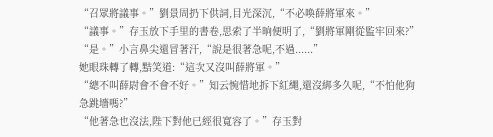“召眾將議事。”劉景周扔下供詞,目光深沉,“不必喚薛將軍來。”
“議事。”存玉放下手里的書卷,思索了半晌便明了,“劉將軍剛從監牢回來?”
“是。”小言鼻尖還冒著汗,“說是很著急呢,不過......”
她眼珠轉了轉,黠笑道:“這次又沒叫薛將軍。”
“總不叫薛尉會不會不好。”知云惋惜地拆下紅繩,還沒綁多久呢,“不怕他狗急跳墻嗎?”
“他著急也沒法,陛下對他已經很寬容了。”存玉對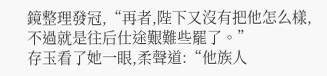鏡整理發冠,“再者,陛下又沒有把他怎么樣,不過就是往后仕途艱難些罷了。”
存玉看了她一眼,柔聲道:“他族人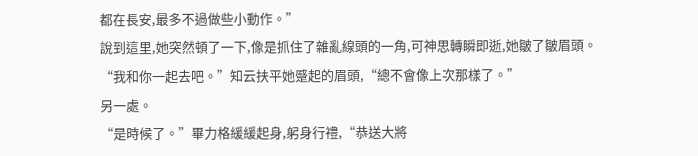都在長安,最多不過做些小動作。”
說到這里,她突然頓了一下,像是抓住了雜亂線頭的一角,可神思轉瞬即逝,她皺了皺眉頭。
“我和你一起去吧。”知云扶平她蹙起的眉頭,“總不會像上次那樣了。”
另一處。
“是時候了。”畢力格緩緩起身,躬身行禮,“恭送大將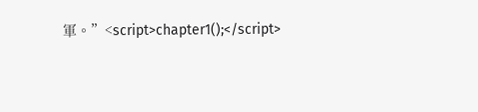軍。”<script>chapter1();</script>